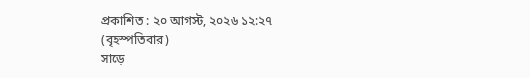প্রকাশিত : ২০ আগস্ট, ২০২৬ ১২:২৭ (বৃহস্পতিবার)
সাড়ে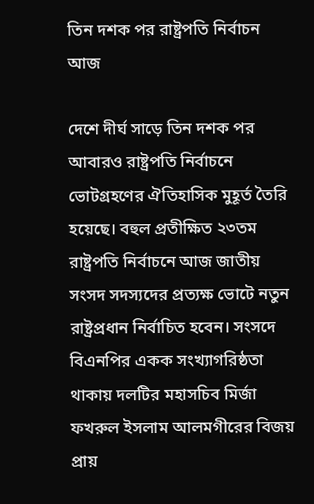তিন দশক পর রাষ্ট্রপতি নির্বাচন আজ

দেশে দীর্ঘ সাড়ে তিন দশক পর আবারও রাষ্ট্রপতি নির্বাচনে ভোটগ্রহণের ঐতিহাসিক মুহূর্ত তৈরি হয়েছে। বহুল প্রতীক্ষিত ২৩তম রাষ্ট্রপতি নির্বাচনে আজ জাতীয় সংসদ সদস্যদের প্রত্যক্ষ ভোটে নতুন রাষ্ট্রপ্রধান নির্বাচিত হবেন। সংসদে বিএনপির একক সংখ্যাগরিষ্ঠতা থাকায় দলটির মহাসচিব মির্জা ফখরুল ইসলাম আলমগীরের বিজয় প্রায়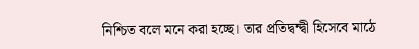নিশ্চিত বলে মনে করা হচ্ছে। তার প্রতিদ্বন্দ্বী হিসেবে মাঠে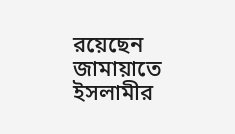রয়েছেন জামায়াতে ইসলামীর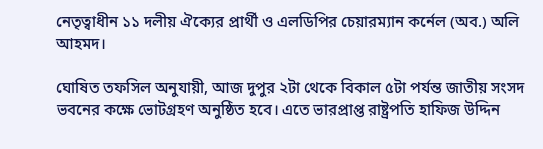নেতৃত্বাধীন ১১ দলীয় ঐক্যের প্রার্থী ও এলডিপির চেয়ারম্যান কর্নেল (অব.) অলি আহমদ।

ঘোষিত তফসিল অনুযায়ী, আজ দুপুর ২টা থেকে বিকাল ৫টা পর্যন্ত জাতীয় সংসদ ভবনের কক্ষে ভোটগ্রহণ অনুষ্ঠিত হবে। এতে ভারপ্রাপ্ত রাষ্ট্রপতি হাফিজ উদ্দিন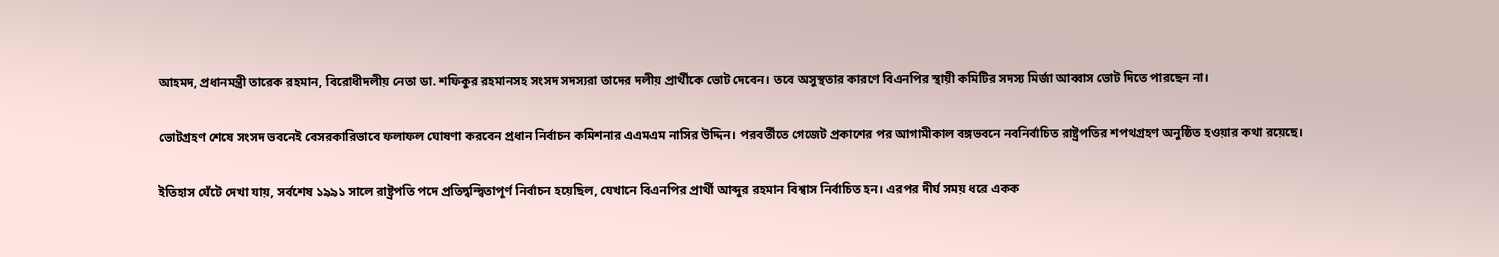আহমদ, প্রধানমন্ত্রী তারেক রহমান, বিরোধীদলীয় নেতা ডা. শফিকুর রহমানসহ সংসদ সদস্যরা তাদের দলীয় প্রার্থীকে ভোট দেবেন। তবে অসুস্থতার কারণে বিএনপির স্থায়ী কমিটির সদস্য মির্জা আব্বাস ভোট দিতে পারছেন না।

ভোটগ্রহণ শেষে সংসদ ভবনেই বেসরকারিভাবে ফলাফল ঘোষণা করবেন প্রধান নির্বাচন কমিশনার এএমএম নাসির উদ্দিন। পরবর্তীতে গেজেট প্রকাশের পর আগামীকাল বঙ্গভবনে নবনির্বাচিত রাষ্ট্রপতির শপথগ্রহণ অনুষ্ঠিত হওয়ার কথা রয়েছে।

ইতিহাস ঘেঁটে দেখা যায়, সর্বশেষ ১৯৯১ সালে রাষ্ট্রপতি পদে প্রতিদ্বন্দ্বিতাপূর্ণ নির্বাচন হয়েছিল, যেখানে বিএনপির প্রার্থী আব্দুর রহমান বিশ্বাস নির্বাচিত হন। এরপর দীর্ঘ সময় ধরে একক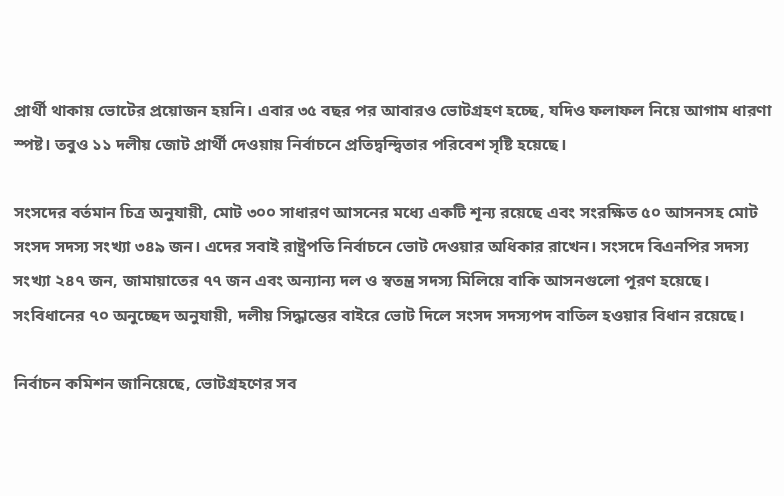প্রার্থী থাকায় ভোটের প্রয়োজন হয়নি। এবার ৩৫ বছর পর আবারও ভোটগ্রহণ হচ্ছে, যদিও ফলাফল নিয়ে আগাম ধারণা স্পষ্ট। তবুও ১১ দলীয় জোট প্রার্থী দেওয়ায় নির্বাচনে প্রতিদ্বন্দ্বিতার পরিবেশ সৃষ্টি হয়েছে।

সংসদের বর্তমান চিত্র অনুযায়ী, মোট ৩০০ সাধারণ আসনের মধ্যে একটি শূন্য রয়েছে এবং সংরক্ষিত ৫০ আসনসহ মোট সংসদ সদস্য সংখ্যা ৩৪৯ জন। এদের সবাই রাষ্ট্রপতি নির্বাচনে ভোট দেওয়ার অধিকার রাখেন। সংসদে বিএনপির সদস্য সংখ্যা ২৪৭ জন, জামায়াতের ৭৭ জন এবং অন্যান্য দল ও স্বতন্ত্র সদস্য মিলিয়ে বাকি আসনগুলো পূরণ হয়েছে। সংবিধানের ৭০ অনুচ্ছেদ অনুযায়ী, দলীয় সিদ্ধান্তের বাইরে ভোট দিলে সংসদ সদস্যপদ বাতিল হওয়ার বিধান রয়েছে।

নির্বাচন কমিশন জানিয়েছে, ভোটগ্রহণের সব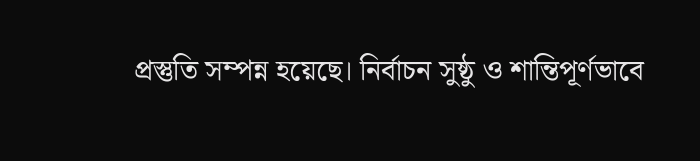প্রস্তুতি সম্পন্ন হয়েছে। নির্বাচন সুষ্ঠু ও শান্তিপূর্ণভাবে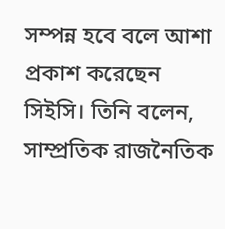সম্পন্ন হবে বলে আশা প্রকাশ করেছেন সিইসি। তিনি বলেন, সাম্প্রতিক রাজনৈতিক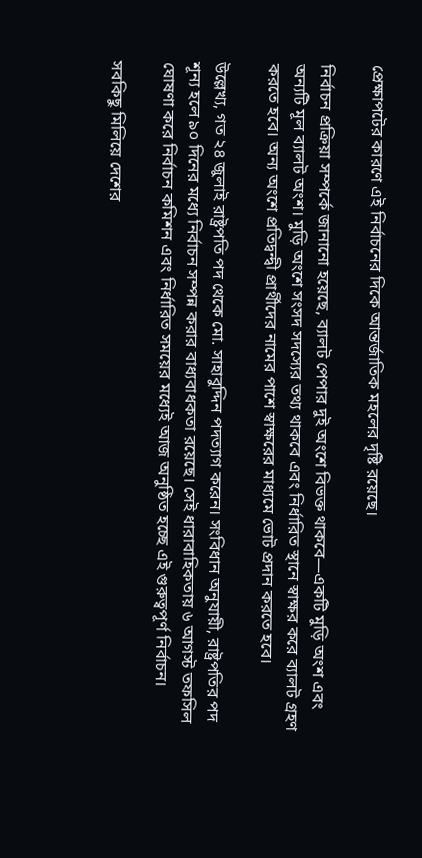প্রেক্ষাপটের কারণে এই নির্বাচনের দিকে আন্তর্জাতিক মহলের দৃষ্টি রয়েছে।

নির্বাচন প্রক্রিয়া সম্পর্কে জানানো হয়েছে, ব্যালট পেপার দুই অংশে বিভক্ত থাকবে—একটি মুড়ি অংশ এবং অন্যটি মূল ব্যালট অংশ। মুড়ি অংশে সংসদ সদস্যের তথ্য থাকবে এবং নির্ধারিত স্থানে স্বাক্ষর করে ব্যালট গ্রহণ করতে হবে। অন্য অংশে প্রতিদ্বন্দ্বী প্রার্থীদের নামের পাশে স্বাক্ষরের মাধ্যমে ভোট প্রদান করতে হবে।

উল্লেখ্য, গত ২৪ জুলাই রাষ্ট্রপতি পদ থেকে মো. সাহাবুদ্দিন পদত্যাগ করেন। সংবিধান অনুযায়ী, রাষ্ট্রপতির পদ শূন্য হলে ৯০ দিনের মধ্যে নির্বাচন সম্পন্ন করার বাধ্যবাধকতা রয়েছে। সেই ধারাবাহিকতায় ৬ আগস্ট তফসিল ঘোষণা করে নির্বাচন কমিশন এবং নির্ধারিত সময়ের মধ্যেই আজ অনুষ্ঠিত হচ্ছে এই গুরুত্বপূর্ণ নির্বাচন।

সবকিছু মিলিয়ে দেশের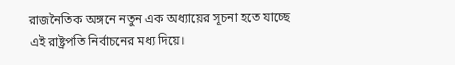রাজনৈতিক অঙ্গনে নতুন এক অধ্যায়ের সূচনা হতে যাচ্ছে এই রাষ্ট্রপতি নির্বাচনের মধ্য দিয়ে।